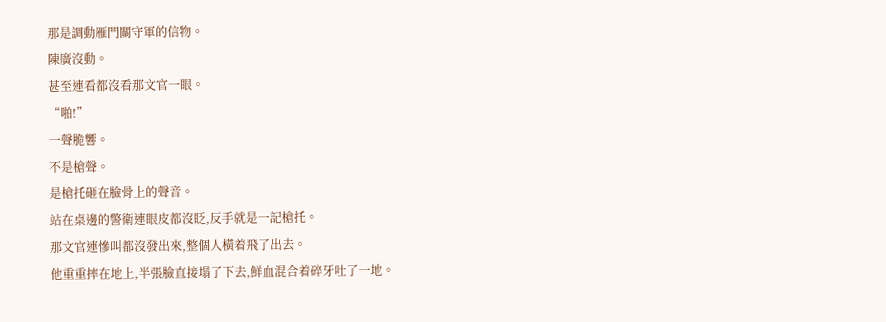那是調動雁門關守軍的信物。
陳廣沒動。
甚至連看都沒看那文官一眼。
“啪!”
一聲脆響。
不是槍聲。
是槍托砸在臉骨上的聲音。
站在桌邊的警衛連眼皮都沒眨,反手就是一記槍托。
那文官連慘叫都沒發出來,整個人橫着飛了出去。
他重重摔在地上,半張臉直接塌了下去,鮮血混合着碎牙吐了一地。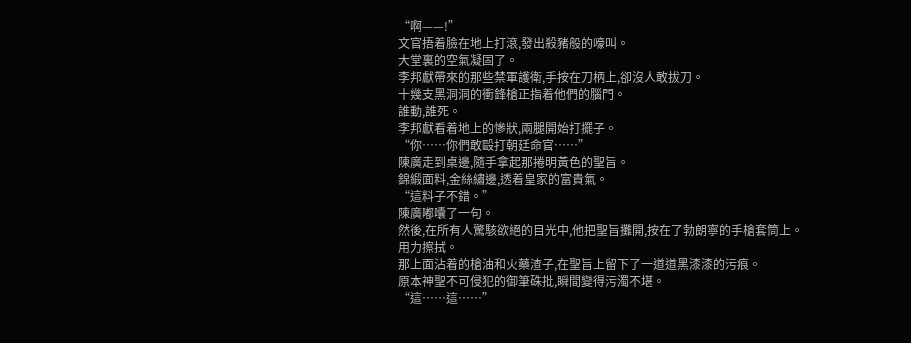“啊——!”
文官捂着臉在地上打滾,發出殺豬般的嚎叫。
大堂裏的空氣凝固了。
李邦獻帶來的那些禁軍護衛,手按在刀柄上,卻沒人敢拔刀。
十幾支黑洞洞的衝鋒槍正指着他們的腦門。
誰動,誰死。
李邦獻看着地上的慘狀,兩腿開始打擺子。
“你……你們敢毆打朝廷命官……”
陳廣走到桌邊,隨手拿起那捲明黃色的聖旨。
錦緞面料,金絲繡邊,透着皇家的富貴氣。
“這料子不錯。”
陳廣嘟囔了一句。
然後,在所有人驚駭欲絕的目光中,他把聖旨攤開,按在了勃朗寧的手槍套筒上。
用力擦拭。
那上面沾着的槍油和火藥渣子,在聖旨上留下了一道道黑漆漆的污痕。
原本神聖不可侵犯的御筆硃批,瞬間變得污濁不堪。
“這……這……”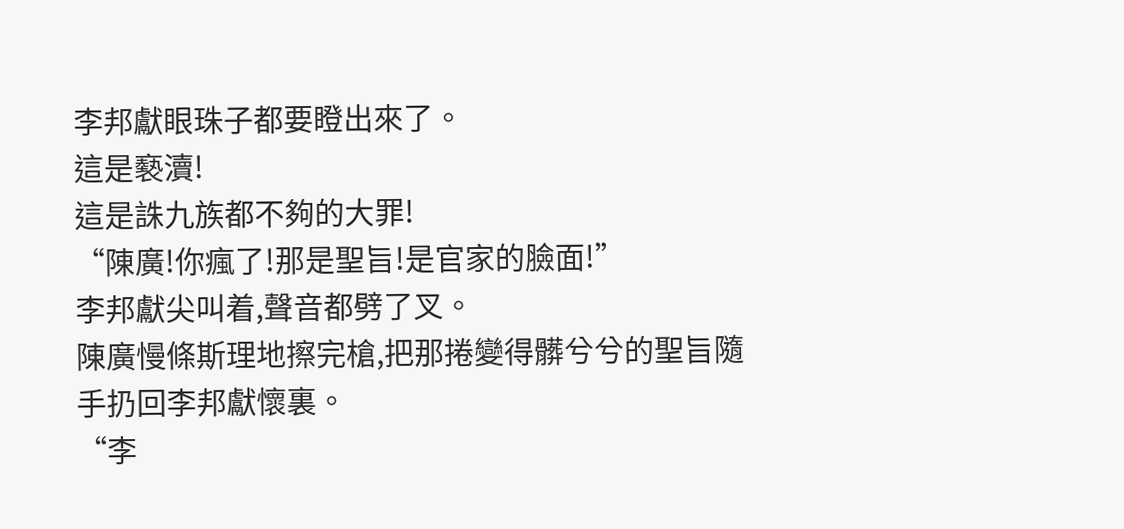李邦獻眼珠子都要瞪出來了。
這是褻瀆!
這是誅九族都不夠的大罪!
“陳廣!你瘋了!那是聖旨!是官家的臉面!”
李邦獻尖叫着,聲音都劈了叉。
陳廣慢條斯理地擦完槍,把那捲變得髒兮兮的聖旨隨手扔回李邦獻懷裏。
“李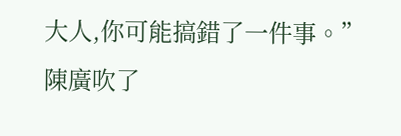大人,你可能搞錯了一件事。”
陳廣吹了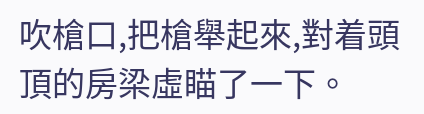吹槍口,把槍舉起來,對着頭頂的房梁虛瞄了一下。